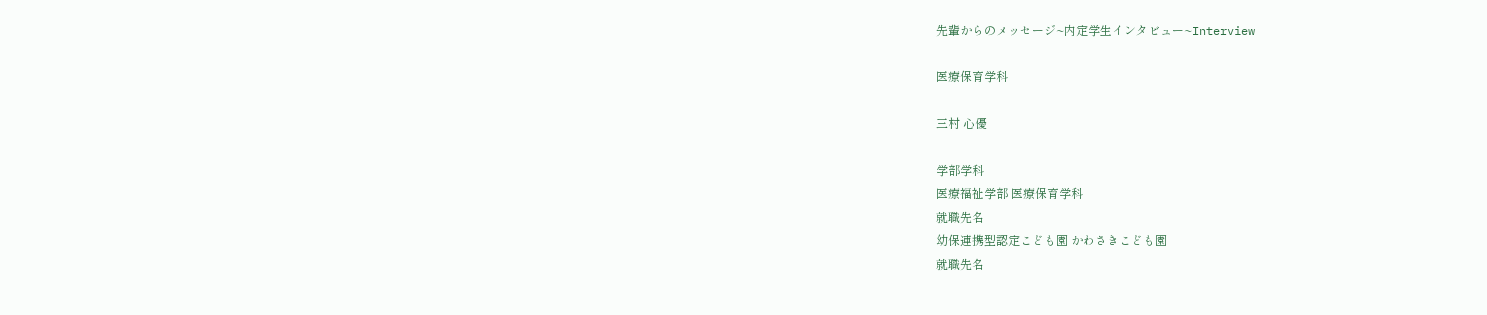先輩からのメッセージ~内定学生インタビュー~Interview

医療保育学科

三村 心優

学部学科
医療福祉学部 医療保育学科
就職先名
幼保連携型認定こども園 かわさきこども園
就職先名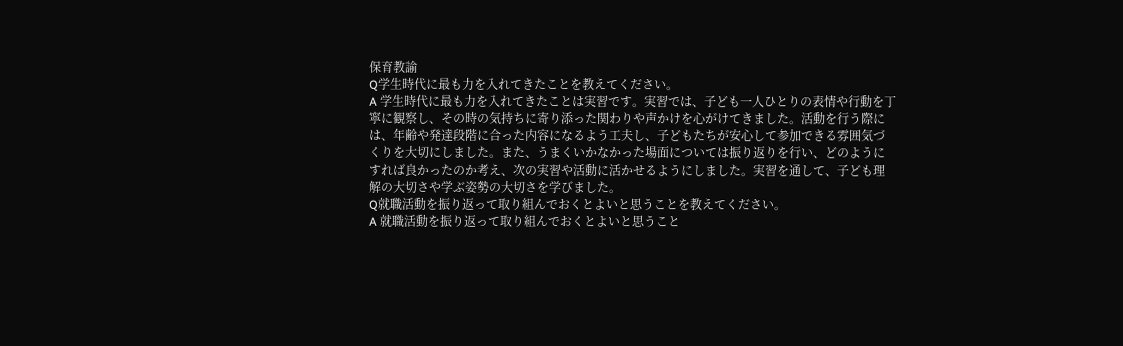保育教諭
Q学生時代に最も力を入れてきたことを教えてください。
A 学生時代に最も力を入れてきたことは実習です。実習では、子ども一人ひとりの表情や行動を丁寧に観察し、その時の気持ちに寄り添った関わりや声かけを心がけてきました。活動を行う際には、年齢や発達段階に合った内容になるよう工夫し、子どもたちが安心して参加できる雰囲気づくりを大切にしました。また、うまくいかなかった場面については振り返りを行い、どのようにすれば良かったのか考え、次の実習や活動に活かせるようにしました。実習を通して、子ども理解の大切さや学ぶ姿勢の大切さを学びました。
Q就職活動を振り返って取り組んでおくとよいと思うことを教えてください。
A 就職活動を振り返って取り組んでおくとよいと思うこと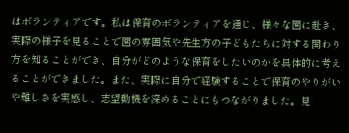はボランティアです。私は保育のボランティアを通じ、様々な園に赴き、実際の様子を見ることで園の雰囲気や先生方の子どもたちに対する関わり方を知ることができ、自分がどのような保育をしたいのかを具体的に考えることができました。また、実際に自分で経験することで保育のやりがいや難しさを実感し、志望動機を深めることにもつながりました。見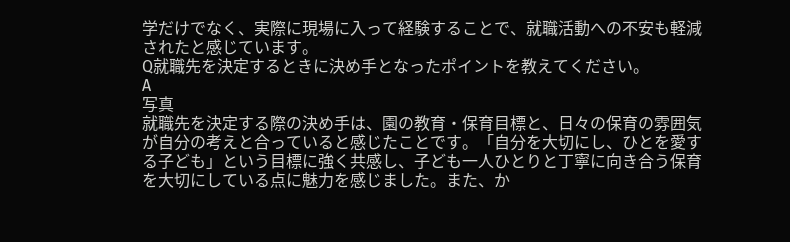学だけでなく、実際に現場に入って経験することで、就職活動への不安も軽減されたと感じています。
Q就職先を決定するときに決め手となったポイントを教えてください。
A
写真
就職先を決定する際の決め手は、園の教育・保育目標と、日々の保育の雰囲気が自分の考えと合っていると感じたことです。「自分を大切にし、ひとを愛する子ども」という目標に強く共感し、子ども一人ひとりと丁寧に向き合う保育を大切にしている点に魅力を感じました。また、か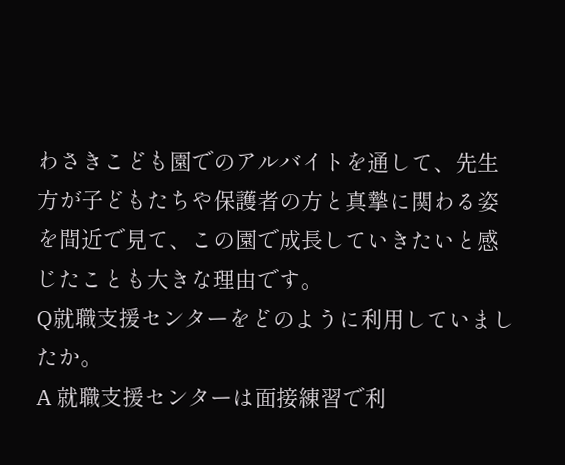わさきこども園でのアルバイトを通して、先生方が子どもたちや保護者の方と真摯に関わる姿を間近で見て、この園で成長していきたいと感じたことも大きな理由です。
Q就職支援センターをどのように利用していましたか。
A 就職支援センターは面接練習で利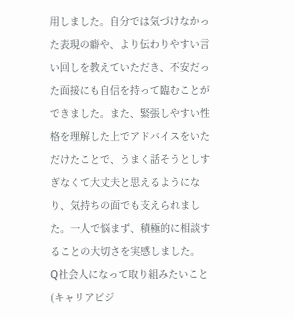用しました。自分では気づけなかった表現の癖や、より伝わりやすい言い回しを教えていただき、不安だった面接にも自信を持って臨むことができました。また、緊張しやすい性格を理解した上でアドバイスをいただけたことで、うまく話そうとしすぎなくて大丈夫と思えるようになり、気持ちの面でも支えられました。一人で悩まず、積極的に相談することの大切さを実感しました。
Q社会人になって取り組みたいこと(キャリアビジ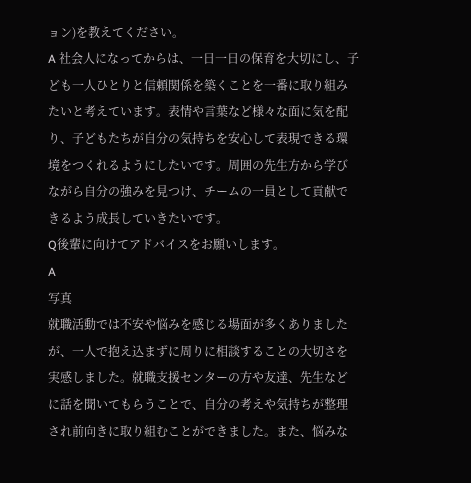ョン)を教えてください。
A 社会人になってからは、一日一日の保育を大切にし、子ども一人ひとりと信頼関係を築くことを一番に取り組みたいと考えています。表情や言葉など様々な面に気を配り、子どもたちが自分の気持ちを安心して表現できる環境をつくれるようにしたいです。周囲の先生方から学びながら自分の強みを見つけ、チームの一員として貢献できるよう成長していきたいです。
Q後輩に向けてアドバイスをお願いします。
A
写真
就職活動では不安や悩みを感じる場面が多くありましたが、一人で抱え込まずに周りに相談することの大切さを実感しました。就職支援センターの方や友達、先生などに話を聞いてもらうことで、自分の考えや気持ちが整理され前向きに取り組むことができました。また、悩みな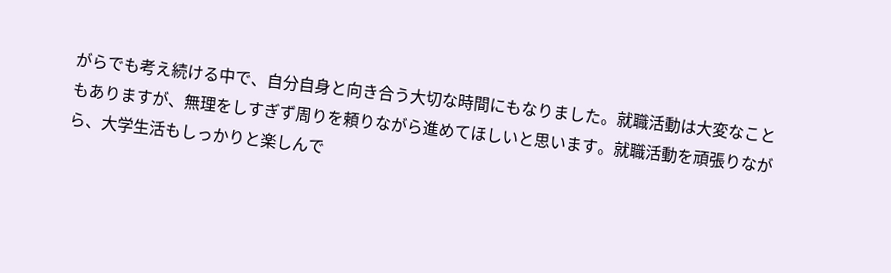がらでも考え続ける中で、自分自身と向き合う大切な時間にもなりました。就職活動は大変なこともありますが、無理をしすぎず周りを頼りながら進めてほしいと思います。就職活動を頑張りながら、大学生活もしっかりと楽しんで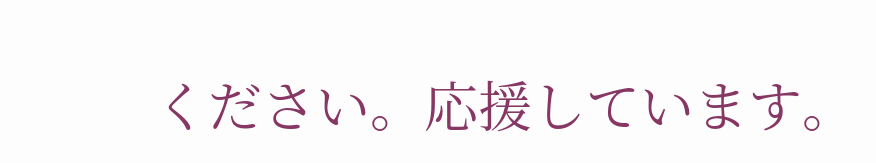ください。応援しています。